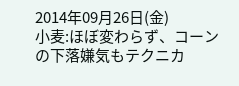2014年09月26日(金)
小麦:ほぼ変わらず、コーンの下落嫌気もテクニカ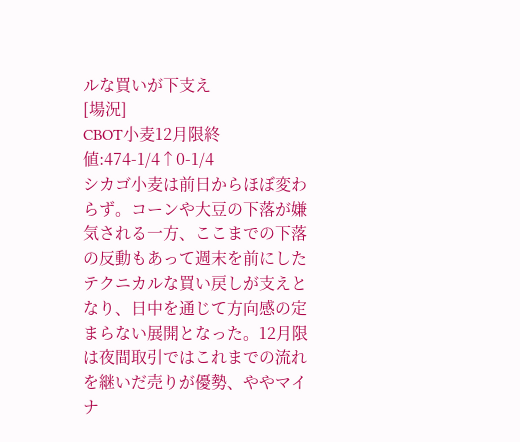ルな買いが下支え
[場況]
CBOT小麦12月限終値:474-1/4↑0-1/4
シカゴ小麦は前日からほぼ変わらず。コーンや大豆の下落が嫌気される一方、ここまでの下落の反動もあって週末を前にしたテクニカルな買い戻しが支えとなり、日中を通じて方向感の定まらない展開となった。12月限は夜間取引ではこれまでの流れを継いだ売りが優勢、ややマイナ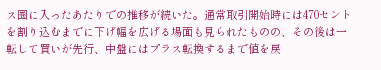ス圏に入ったあたりでの推移が続いた。通常取引開始時には470セントを割り込むまでに下げ幅を広げる場面も見られたものの、その後は一転して買いが先行、中盤にはプラス転換するまで値を戻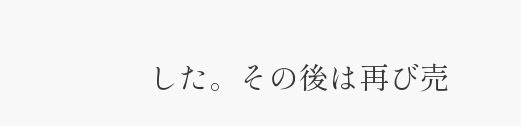した。その後は再び売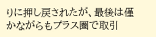りに押し戻されたが、最後は僅かながらもプラス圏で取引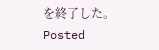を終了した。
Posted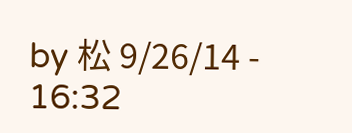by 松 9/26/14 - 16:32